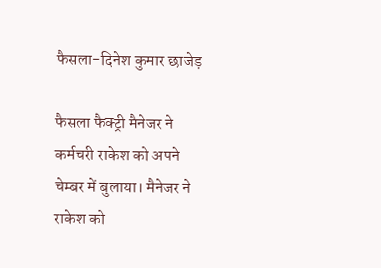फैसला-दिनेश कुमार छाजेड़

फैसला फैक्ट्री मैनेजर ने कर्मचरी राकेश को अपने चेम्बर में बुलाया। मैनेजर ने राकेश को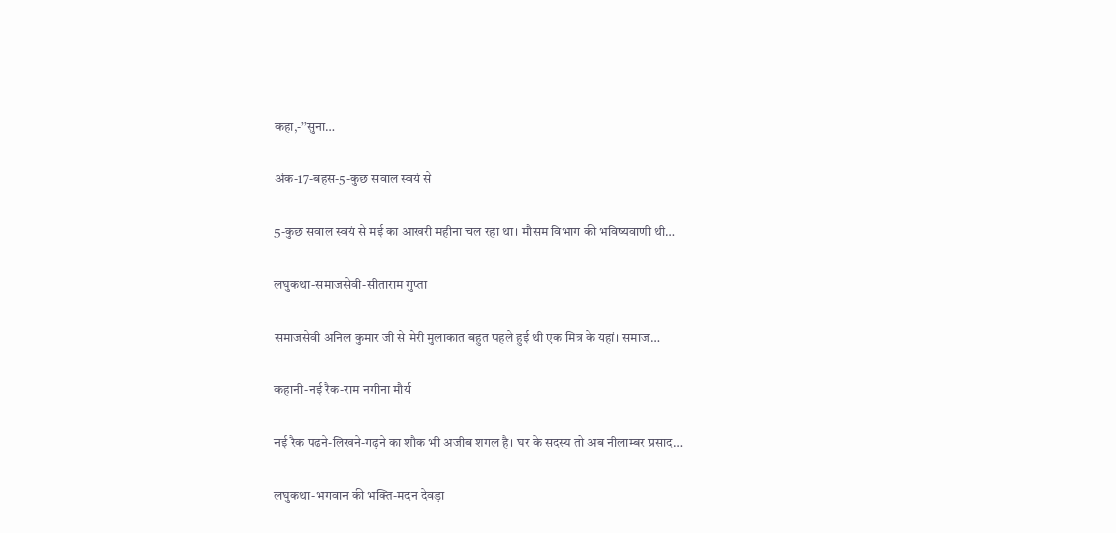कहा,-’’सुना…

अंक-17-बहस-5-कुछ सवाल स्वयं से

5-कुछ सवाल स्वयं से मई का आखरी महीना चल रहा था। मौसम विभाग की भविष्यवाणी थी…

लघुकथा-समाजसेवी-सीताराम गुप्ता

समाजसेवी अनिल कुमार जी से मेरी मुलाकात बहुत पहले हुई थी एक मित्र के यहां। समाज…

कहानी-नई रैक-राम नगीना मौर्य

नई रैक पढने-लिखने-गढ़ने का शौक भी अजीब शगल है। घर के सदस्य तो अब नीलाम्बर प्रसाद…

लघुकथा-भगवान की भक्ति-मदन देवड़ा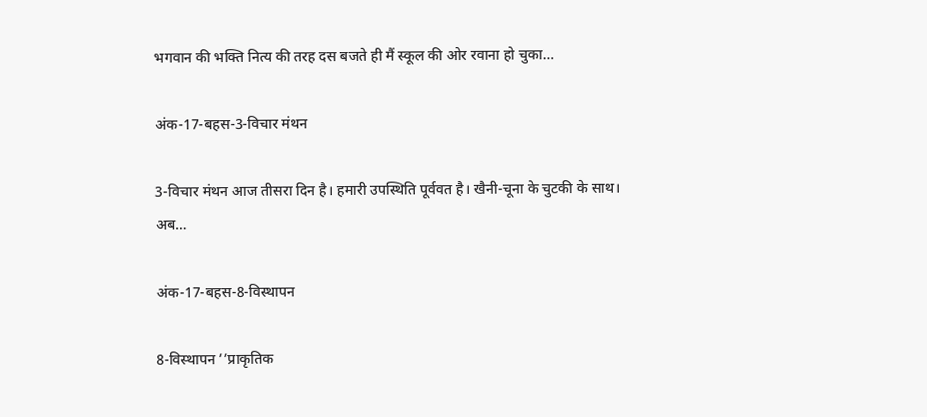भगवान की भक्ति नित्य की तरह दस बजते ही मैं स्कूल की ओर रवाना हो चुका…

अंक-17-बहस-3-विचार मंथन

3-विचार मंथन आज तीसरा दिन है। हमारी उपस्थिति पूर्ववत है। खैनी-चूना के चुटकी के साथ। अब…

अंक-17-बहस-8-विस्थापन

8-विस्थापन ’’प्राकृतिक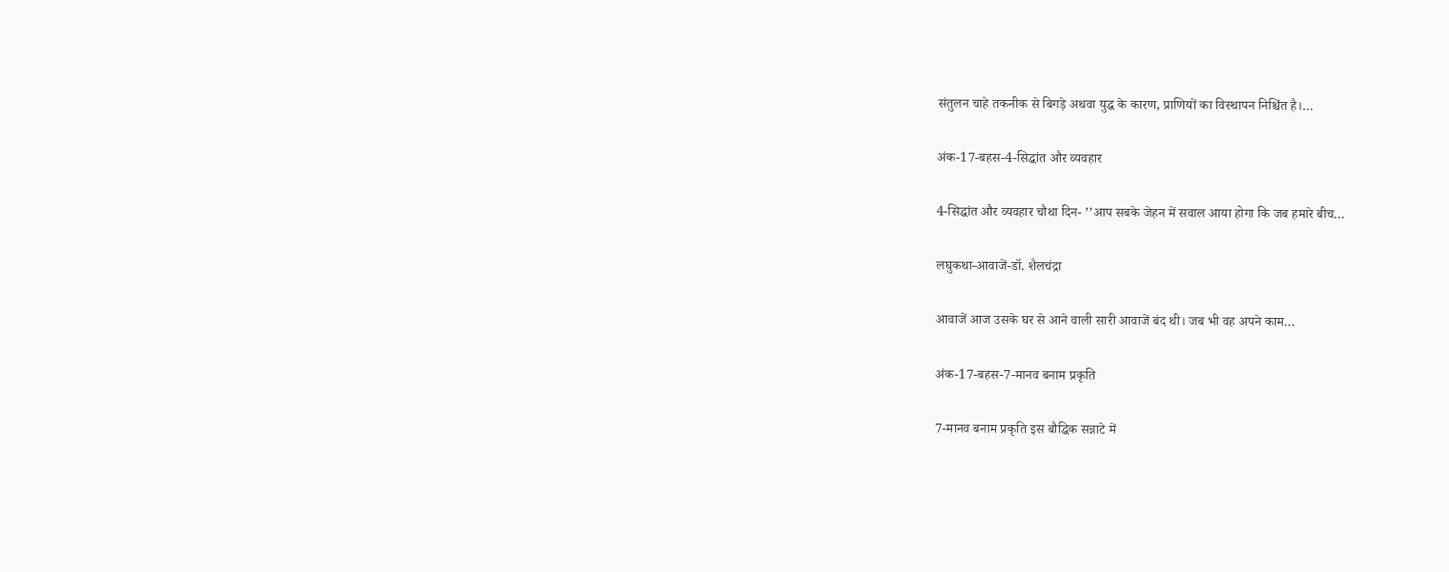संतुलन चाहे तकनीक से बिगड़े अथवा युद्ध के कारण, प्राणियों का विस्थापन निश्चिंत है।…

अंक-17-बहस-4-सिद्धांत और व्यवहार

4-सिद्धांत और व्यवहार चौथा दिन- ’’आप सबके जेहन में सवाल आया होगा कि जब हमारे बीच…

लघुकथा-आवाजें-डॉ. शैलचंद्रा

आवाजें आज उसके घर से आने वाली सारी आवाजें बंद थी। जब भी वह अपने काम…

अंक-17-बहस-7-मानव बनाम प्रकृति

7-मानव बनाम प्रकृति इस बौद्धिक सन्नाटे में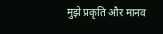मुझे प्रकृति और मानव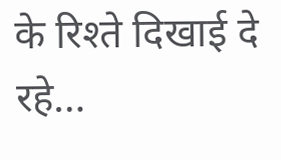के रिश्ते दिखाई दे रहे…